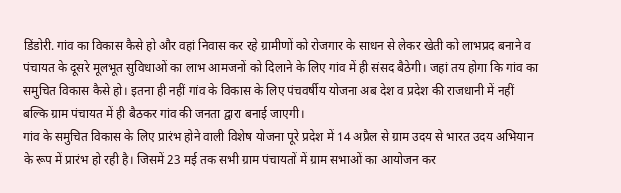डिंडोरी. गांव का विकास कैसे हो और वहां निवास कर रहे ग्रामीणों को रोजगार के साधन से लेकर खेती को लाभप्रद बनाने व पंचायत के दूसरे मूलभूत सुविधाओं का लाभ आमजनों को दिलाने के लिए गांव में ही संसद बैठेगी। जहां तय होगा कि गांव का समुचित विकास कैसे हो। इतना ही नहीं गांव के विकास के लिए पंचवर्षीय योजना अब देश व प्रदेश की राजधानी में नहीं बल्कि ग्राम पंचायत में ही बैठकर गांव की जनता द्वारा बनाई जाएगी।
गांव के समुचित विकास के लिए प्रारंभ होने वाली विशेष योजना पूरे प्रदेश में 14 अप्रैल से ग्राम उदय से भारत उदय अभियान के रूप में प्रारंभ हो रही है। जिसमें 23 मई तक सभी ग्राम पंचायतों में ग्राम सभाओं का आयोजन कर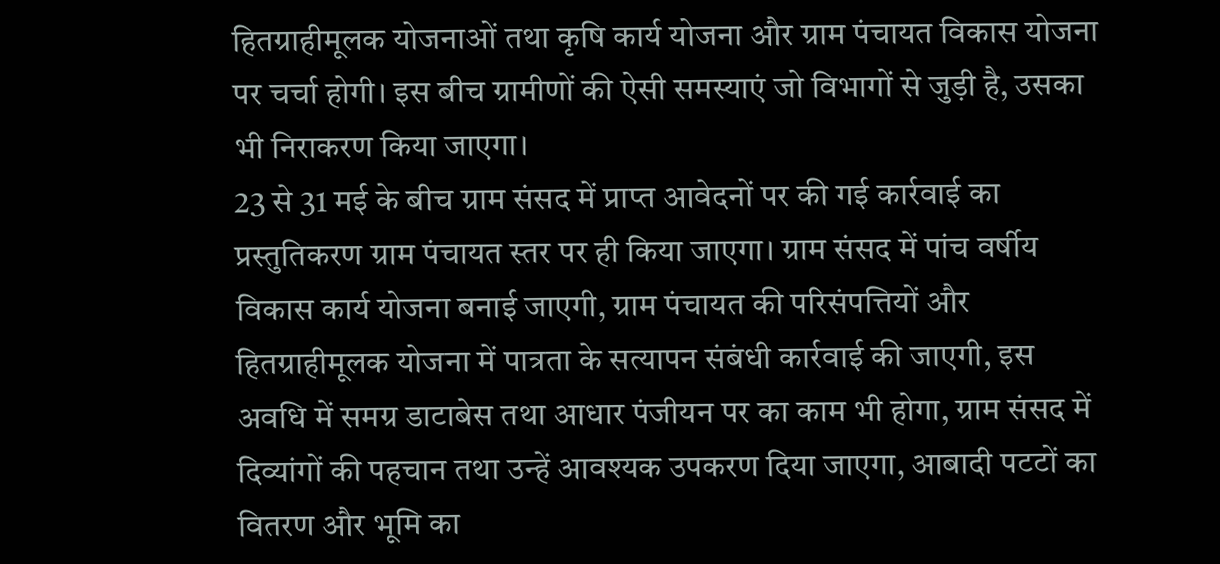हितग्राहीमूलक योजनाओं तथा कृषि कार्य योजना और ग्राम पंचायत विकास योजना पर चर्चा होगी। इस बीच ग्रामीणों की ऐसी समस्याएं जो विभागों से जुड़ी है, उसका भी निराकरण किया जाएगा।
23 से 31 मई के बीच ग्राम संसद में प्राप्त आवेदनों पर की गई कार्रवाई का प्रस्तुतिकरण ग्राम पंचायत स्तर पर ही किया जाएगा। ग्राम संसद में पांच वर्षीय विकास कार्य योजना बनाई जाएगी, ग्राम पंचायत की परिसंपत्तियों और हितग्राहीमूलक योजना में पात्रता के सत्यापन संबंधी कार्रवाई की जाएगी, इस अवधि में समग्र डाटाबेस तथा आधार पंजीयन पर का काम भी होगा, ग्राम संसद में दिव्यांगों की पहचान तथा उन्हें आवश्यक उपकरण दिया जाएगा, आबादी पटटों का वितरण और भूमि का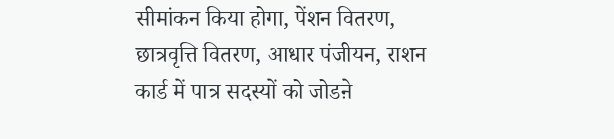सीमांकन किया होगा, पेंशन वितरण, छात्रवृत्ति वितरण, आधार पंजीयन, राशन कार्ड में पात्र सदस्यों को जोडऩे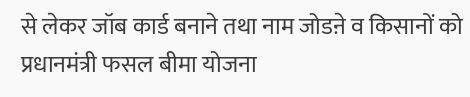से लेकर जॉब कार्ड बनाने तथा नाम जोडऩे व किसानों को प्रधानमंत्री फसल बीमा योजना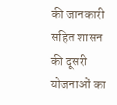की जानकारी सहित शासन की दूसरी योजनाओं का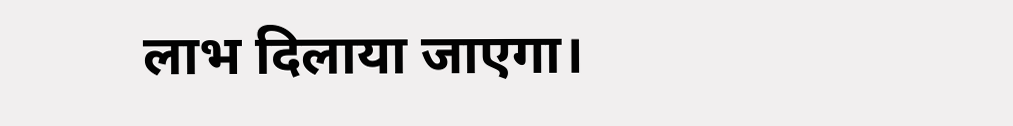लाभ दिलाया जाएगा।